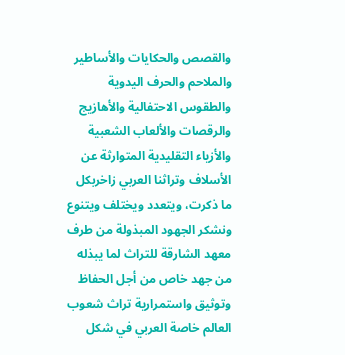والقصص والحكايات والأساطير والملاحم والحرف اليدوية والطقوس الاحتفالية والأهازيج والرقصات والألعاب الشعبية والأزياء التقليدية المتوارثة عن الأسلاف وتراثنا العربي زاخربكل ما ذكرت، ويتعدد ويختلف ويتنوع ونشكر الجهود المبذولة من طرف معهد الشارقة للتراث لما يبذله من جهد خاص من أجل الحفاظ وتوثيق واستمرارية تراث شعوب العالم خاصة العربي في شكل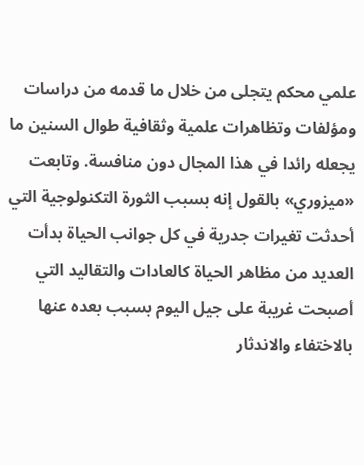علمي محكم يتجلى من خلال ما قدمه من دراسات ومؤلفات وتظاهرات علمية وثقافية طوال السنين ما يجعله رائدا في هذا المجال دون منافسة. وتابعت «ميزوري» بالقول إنه بسبب الثورة التكنولوجية التي أحدثت تغيرات جدرية في كل جوانب الحياة بدأت العديد من مظاهر الحياة كالعادات والتقاليد التي أصبحت غريبة على جيل اليوم بسبب بعده عنها بالاختفاء والاندثار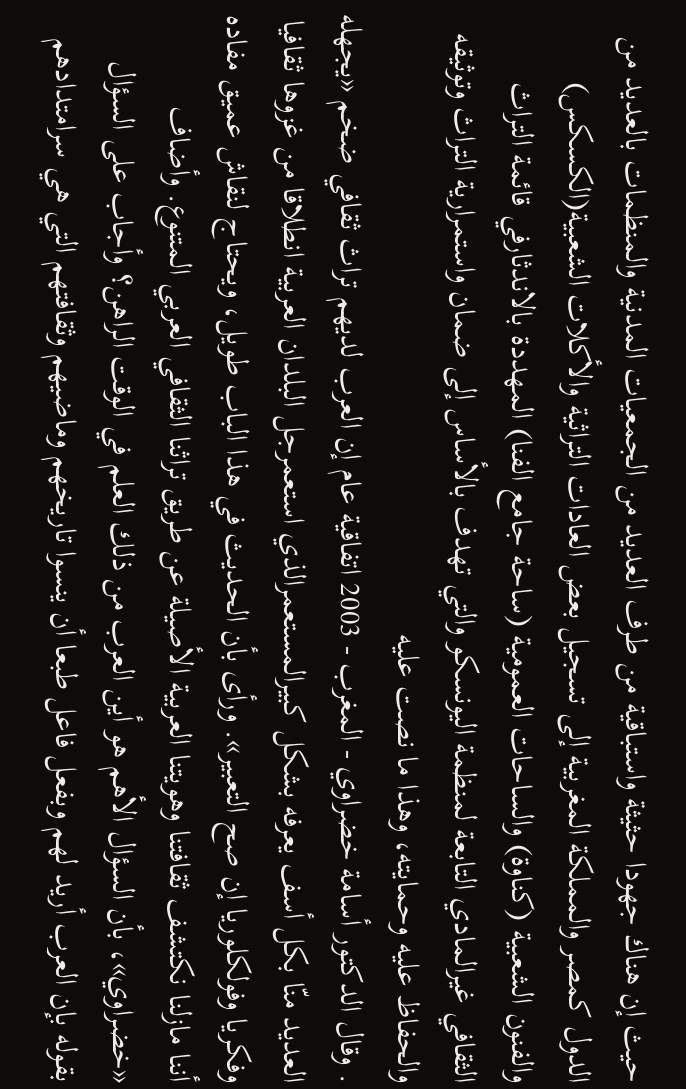حيث إن هناك جهودا حثيثة واستباقية من طرف العديد من الجمعيات المدنية والمنظمات بالعديد من الدول كمصر والمملكة المغربية إلى تسجيل بعض العادات التراثية والأكلات الشعبية(الكسكس) والفنون الشعبية (كناوة) والساحات العمومية (ساحة جامع الفنا) المهددة بالاندثارفي قائمة التراث الثقافي غيرالمادي التابعة لمنظمة اليونسكو والتي تهدف بالأساس إلى ضمان واستمرارية التراث وتوثيقه والحفاظ عليه وحمايته، وهذا ما نصت عليه
. وقال الدكتور أسامة خضراوي - المغرب - 2003 اتفاقية عام إن العرب لديهم تراث ثقافي ضخم «يجهله العديد منّا بكل أسف يعرفه بشكل كبيرالمستعمرالذي استعمرجل البلدان العربية انطلاقا من غزوها ثقافيا وفكريا وفولكلوريا إن صح التعبير». ورأى بأن الحديث في هذا الباب طويل، ويحتاج لنقاش عميق مفاده أننا مازلنا نكتشف ثقافتنا وهويتنا العربية الأصيلة عن طريق تراثنا الثقافي العربي المتنوع. وأضاف «خضراوي»، بأن السؤال الأهم هو أين العرب من ذلك العلم في الوقت الراهن؟ وأجاب على السؤال بقوله بإن العرب أريد لهم وبفعل فاعل طبعا أن ينسوا تاريخهم وماضيهم وثقافتهم التي هي سرامتدادهم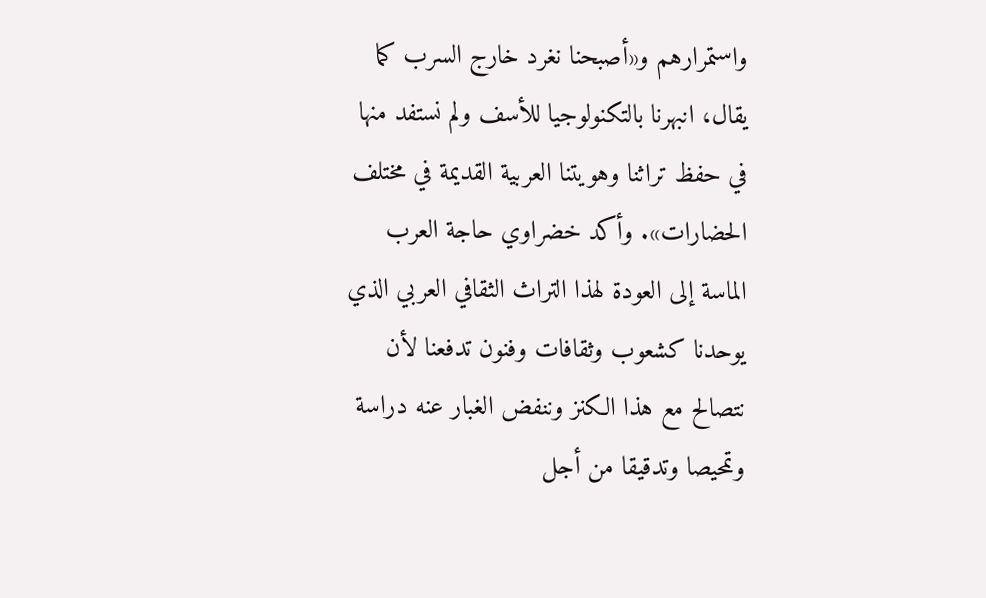واستمرارهم و«أصبحنا نغرد خارج السرب كما يقال، انبهرنا بالتكنولوجيا للأسف ولم نستفد منها في حفظ تراثنا وهويتنا العربية القديمة في مختلف الحضارات». وأكد خضراوي حاجة العرب الماسة إلى العودة لهذا التراث الثقافي العربي الذي يوحدنا كشعوب وثقافات وفنون تدفعنا لأن نتصالح مع هذا الكنز وننفض الغبار عنه دراسة وتمحيصا وتدقيقا من أجل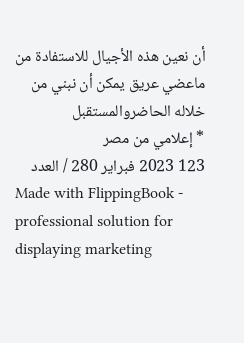أن نعين هذه الأجيال للاستفادة من ماعضي عريق يمكن أن نبني من خلاله الحاضروالمستقبل
* إعلامي من مصر
123 2023 فبراير 280 / العدد
Made with FlippingBook - professional solution for displaying marketing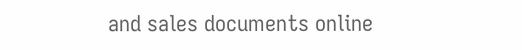and sales documents online